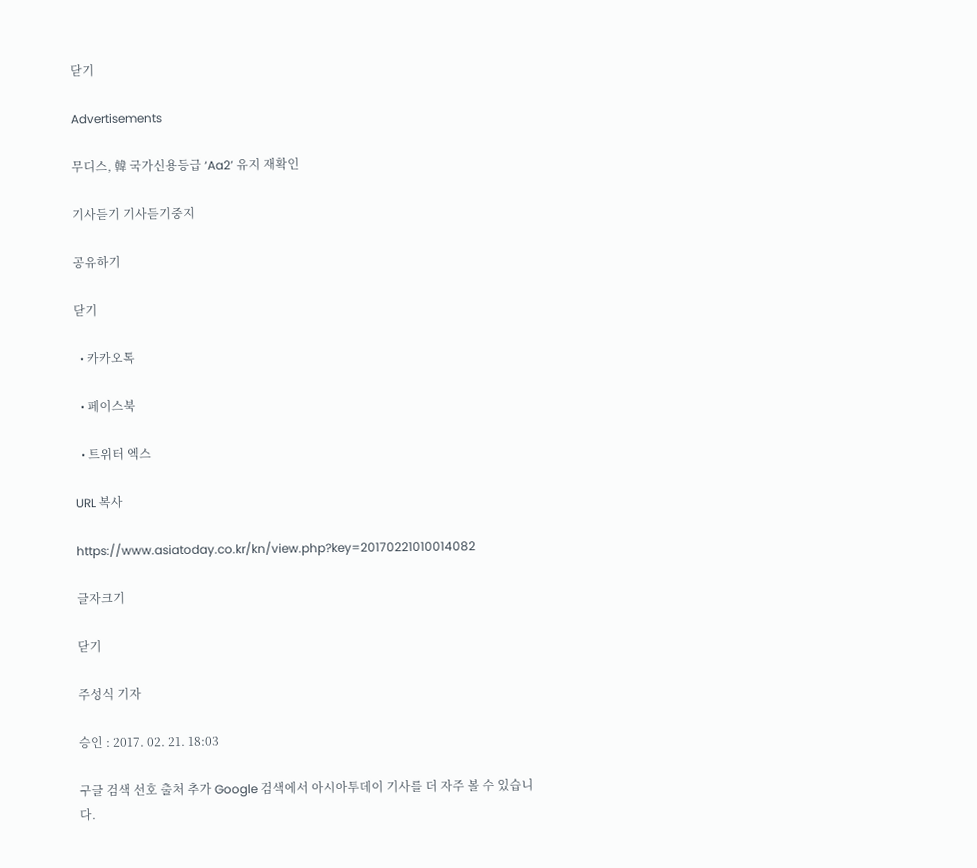닫기

Advertisements

무디스, 韓 국가신용등급 ‘Aa2’ 유지 재확인

기사듣기 기사듣기중지

공유하기

닫기

  • 카카오톡

  • 페이스북

  • 트위터 엑스

URL 복사

https://www.asiatoday.co.kr/kn/view.php?key=20170221010014082

글자크기

닫기

주성식 기자

승인 : 2017. 02. 21. 18:03

구글 검색 선호 출처 추가 Google 검색에서 아시아투데이 기사를 더 자주 볼 수 있습니다.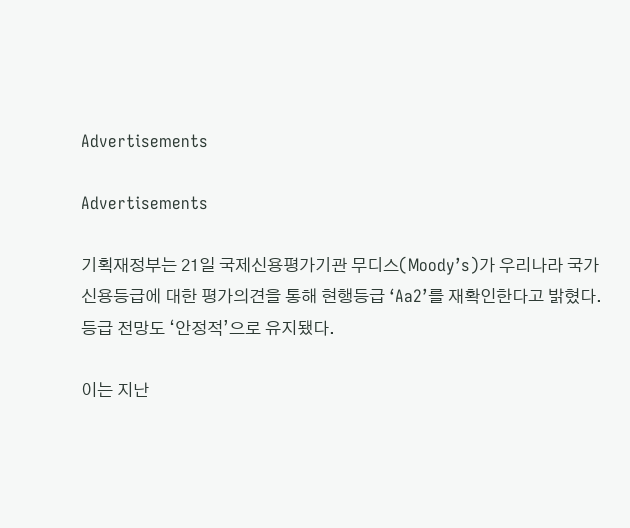Advertisements

Advertisements

기획재정부는 21일 국제신용평가기관 무디스(Moody’s)가 우리나라 국가신용등급에 대한 평가의견을 통해 현행등급 ‘Aa2’를 재확인한다고 밝혔다. 등급 전망도 ‘안정적’으로 유지됐다.

이는 지난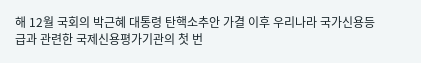해 12월 국회의 박근혜 대통령 탄핵소추안 가결 이후 우리나라 국가신용등급과 관련한 국제신용평가기관의 첫 번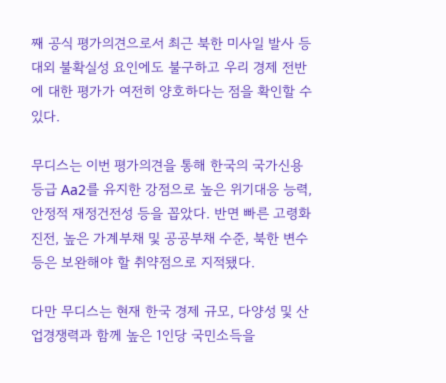째 공식 평가의견으로서 최근 북한 미사일 발사 등 대외 불확실성 요인에도 불구하고 우리 경제 전반에 대한 평가가 여전히 양호하다는 점을 확인할 수 있다.

무디스는 이번 평가의견을 통해 한국의 국가신용등급 Aa2를 유지한 강점으로 높은 위기대응 능력, 안정적 재정건전성 등을 꼽았다. 반면 빠른 고령화 진전, 높은 가계부채 및 공공부채 수준, 북한 변수 등은 보완해야 할 취약점으로 지적됐다.

다만 무디스는 현재 한국 경제 규모, 다양성 및 산업경쟁력과 함께 높은 1인당 국민소득을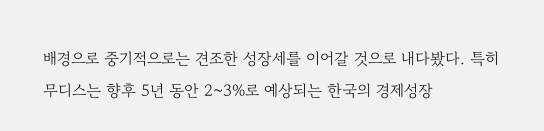배경으로 중기적으로는 견조한 성장세를 이어갈 것으로 내다봤다. 특히 무디스는 향후 5년 동안 2~3%로 예상되는 한국의 경제성장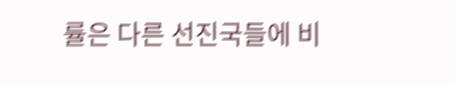률은 다른 선진국들에 비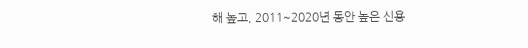해 높고, 2011~2020년 동안 높은 신용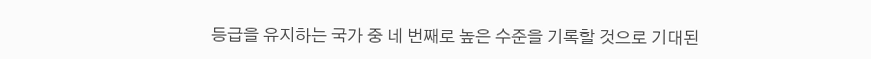등급을 유지하는 국가 중 네 번째로 높은 수준을 기록할 것으로 기대된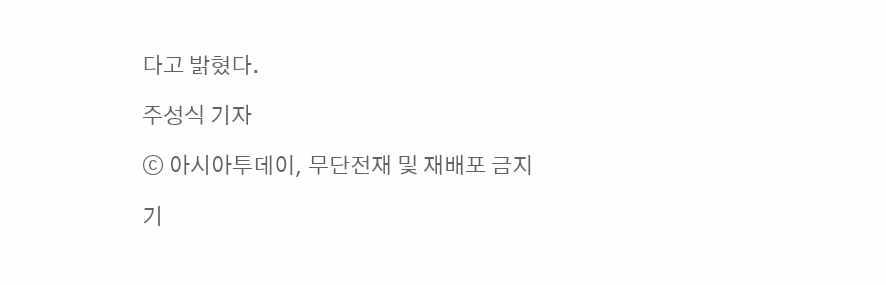다고 밝혔다.

주성식 기자

ⓒ 아시아투데이, 무단전재 및 재배포 금지

기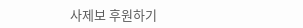사제보 후원하기